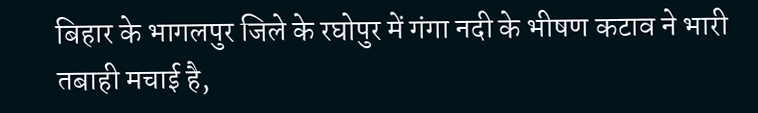बिहार के भागलपुर जिले के रघोपुर में गंगा नदी के भीषण कटाव ने भारी तबाही मचाई है,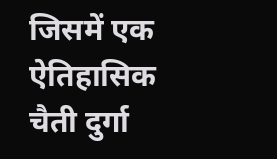जिसमें एक ऐतिहासिक चैती दुर्गा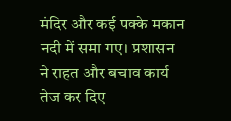मंदिर और कई पक्के मकान नदी में समा गए। प्रशासन ने राहत और बचाव कार्य तेज कर दिए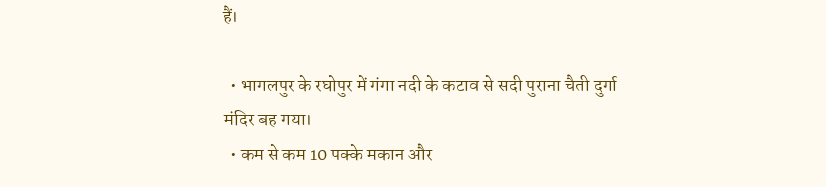हैं।

  • भागलपुर के रघोपुर में गंगा नदी के कटाव से सदी पुराना चैती दुर्गा मंदिर बह गया।
  • कम से कम 10 पक्के मकान और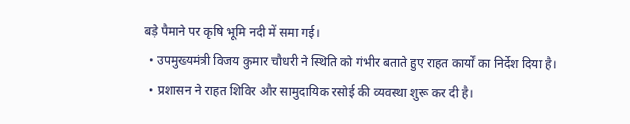बड़े पैमाने पर कृषि भूमि नदी में समा गई।
  • उपमुख्यमंत्री विजय कुमार चौधरी ने स्थिति को गंभीर बताते हुए राहत कार्यों का निर्देश दिया है।
  • प्रशासन ने राहत शिविर और सामुदायिक रसोई की व्यवस्था शुरू कर दी है।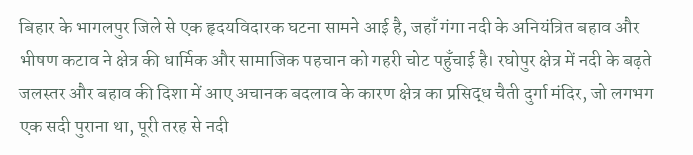बिहार के भागलपुर जिले से एक हृदयविदारक घटना सामने आई है, जहाँ गंगा नदी के अनियंत्रित बहाव और भीषण कटाव ने क्षेत्र की धार्मिक और सामाजिक पहचान को गहरी चोट पहुँचाई है। रघोपुर क्षेत्र में नदी के बढ़ते जलस्तर और बहाव की दिशा में आए अचानक बदलाव के कारण क्षेत्र का प्रसिद्ध चैती दुर्गा मंदिर, जो लगभग एक सदी पुराना था, पूरी तरह से नदी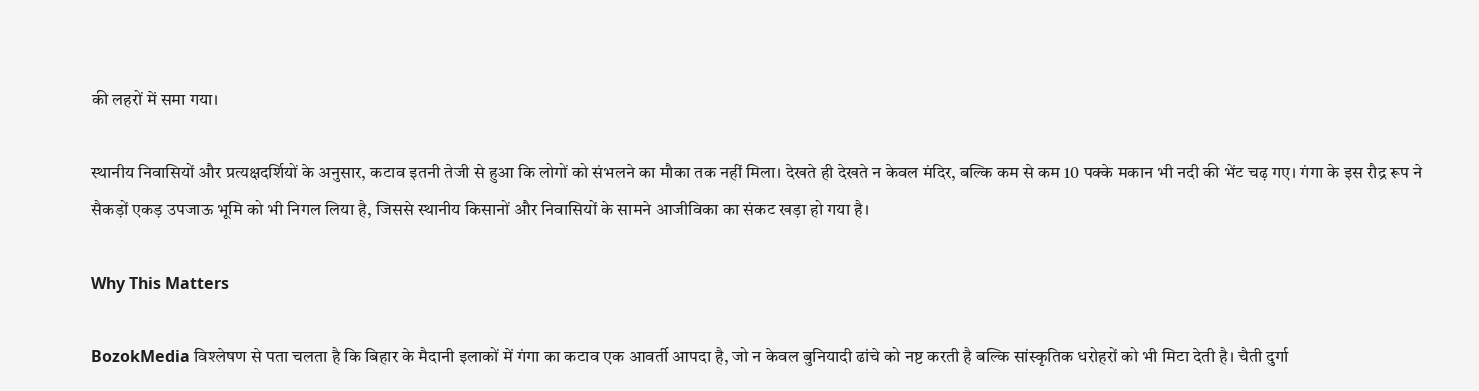की लहरों में समा गया।

स्थानीय निवासियों और प्रत्यक्षदर्शियों के अनुसार, कटाव इतनी तेजी से हुआ कि लोगों को संभलने का मौका तक नहीं मिला। देखते ही देखते न केवल मंदिर, बल्कि कम से कम 10 पक्के मकान भी नदी की भेंट चढ़ गए। गंगा के इस रौद्र रूप ने सैकड़ों एकड़ उपजाऊ भूमि को भी निगल लिया है, जिससे स्थानीय किसानों और निवासियों के सामने आजीविका का संकट खड़ा हो गया है।

Why This Matters

BozokMedia विश्लेषण से पता चलता है कि बिहार के मैदानी इलाकों में गंगा का कटाव एक आवर्ती आपदा है, जो न केवल बुनियादी ढांचे को नष्ट करती है बल्कि सांस्कृतिक धरोहरों को भी मिटा देती है। चैती दुर्गा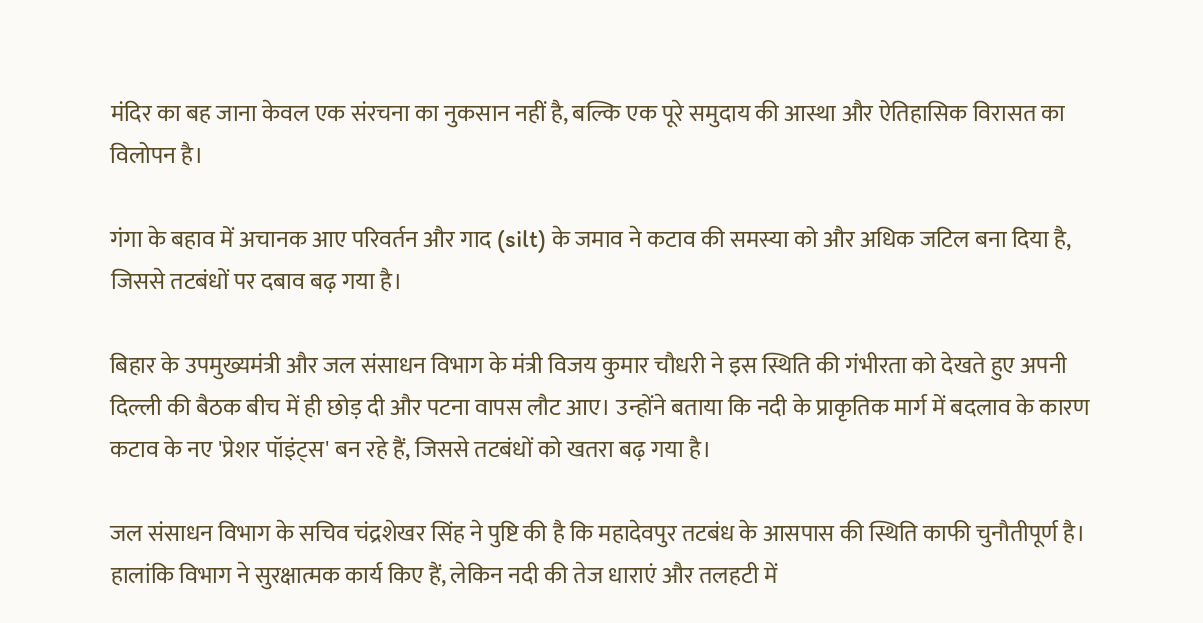मंदिर का बह जाना केवल एक संरचना का नुकसान नहीं है, बल्कि एक पूरे समुदाय की आस्था और ऐतिहासिक विरासत का विलोपन है।

गंगा के बहाव में अचानक आए परिवर्तन और गाद (silt) के जमाव ने कटाव की समस्या को और अधिक जटिल बना दिया है, जिससे तटबंधों पर दबाव बढ़ गया है।

बिहार के उपमुख्यमंत्री और जल संसाधन विभाग के मंत्री विजय कुमार चौधरी ने इस स्थिति की गंभीरता को देखते हुए अपनी दिल्ली की बैठक बीच में ही छोड़ दी और पटना वापस लौट आए। उन्होंने बताया कि नदी के प्राकृतिक मार्ग में बदलाव के कारण कटाव के नए 'प्रेशर पॉइंट्स' बन रहे हैं, जिससे तटबंधों को खतरा बढ़ गया है।

जल संसाधन विभाग के सचिव चंद्रशेखर सिंह ने पुष्टि की है कि महादेवपुर तटबंध के आसपास की स्थिति काफी चुनौतीपूर्ण है। हालांकि विभाग ने सुरक्षात्मक कार्य किए हैं, लेकिन नदी की तेज धाराएं और तलहटी में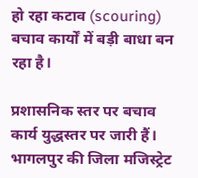हो रहा कटाव (scouring) बचाव कार्यों में बड़ी बाधा बन रहा है।

प्रशासनिक स्तर पर बचाव कार्य युद्धस्तर पर जारी हैं। भागलपुर की जिला मजिस्ट्रेट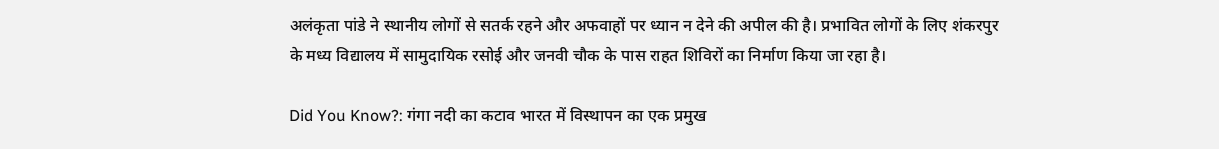अलंकृता पांडे ने स्थानीय लोगों से सतर्क रहने और अफवाहों पर ध्यान न देने की अपील की है। प्रभावित लोगों के लिए शंकरपुर के मध्य विद्यालय में सामुदायिक रसोई और जनवी चौक के पास राहत शिविरों का निर्माण किया जा रहा है।

Did You Know?: गंगा नदी का कटाव भारत में विस्थापन का एक प्रमुख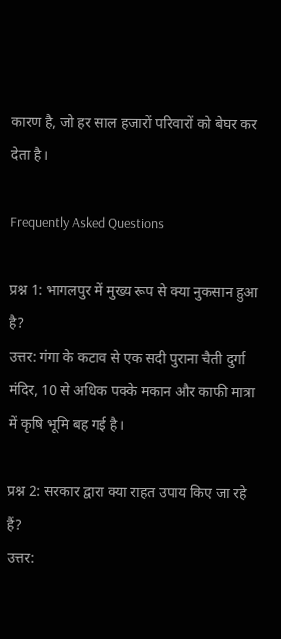कारण है, जो हर साल हजारों परिवारों को बेघर कर देता है।

Frequently Asked Questions

प्रश्न 1: भागलपुर में मुख्य रूप से क्या नुकसान हुआ है?
उत्तर: गंगा के कटाव से एक सदी पुराना चैती दुर्गा मंदिर, 10 से अधिक पक्के मकान और काफी मात्रा में कृषि भूमि बह गई है।

प्रश्न 2: सरकार द्वारा क्या राहत उपाय किए जा रहे हैं?
उत्तर: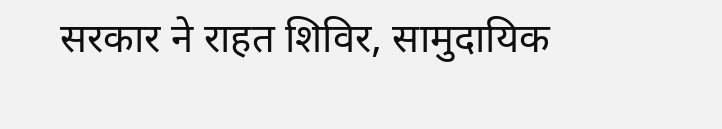सरकार ने राहत शिविर, सामुदायिक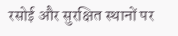रसोई और सुरक्षित स्थानों पर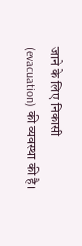जाने के लिए निकासी (evacuation) की व्यवस्था की है।